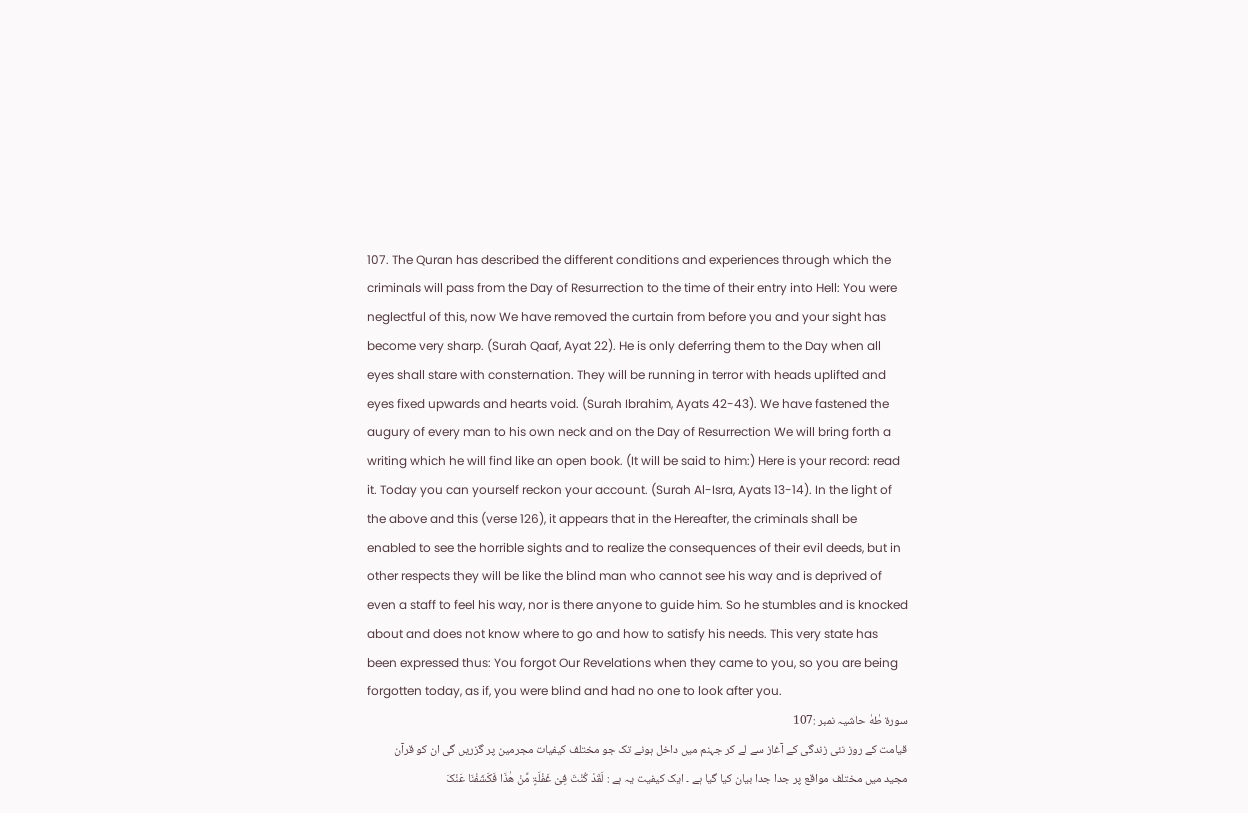107. The Quran has described the different conditions and experiences through which the criminals will pass from the Day of Resurrection to the time of their entry into Hell: You were neglectful of this, now We have removed the curtain from before you and your sight has become very sharp. (Surah Qaaf, Ayat 22). He is only deferring them to the Day when all eyes shall stare with consternation. They will be running in terror with heads uplifted and eyes fixed upwards and hearts void. (Surah Ibrahim, Ayats 42-43). We have fastened the augury of every man to his own neck and on the Day of Resurrection We will bring forth a writing which he will find like an open book. (It will be said to him:) Here is your record: read it. Today you can yourself reckon your account. (Surah Al-Isra, Ayats 13-14). In the light of the above and this (verse 126), it appears that in the Hereafter, the criminals shall be enabled to see the horrible sights and to realize the consequences of their evil deeds, but in other respects they will be like the blind man who cannot see his way and is deprived of even a staff to feel his way, nor is there anyone to guide him. So he stumbles and is knocked about and does not know where to go and how to satisfy his needs. This very state has been expressed thus: You forgot Our Revelations when they came to you, so you are being forgotten today, as if, you were blind and had no one to look after you.
سورة طٰهٰ حاشیہ نمبر :107
قیامت کے روز نئی زندگی کے آغاز سے لے کر جہنم میں داخل ہونے تک جو مختلف کیفیات مجرمین پر گزریں گی ان کو قرآن مجید میں مختلف مواقع پر جدا جدا بیان کیا گیا ہے ۔ ایک کیفیت یہ ہے : لَقَدْ کُنْتَ فِیْ غَفْلَۃٍ مِّنْ ھٰذَا فَکَشَفْنَا عَنْکَ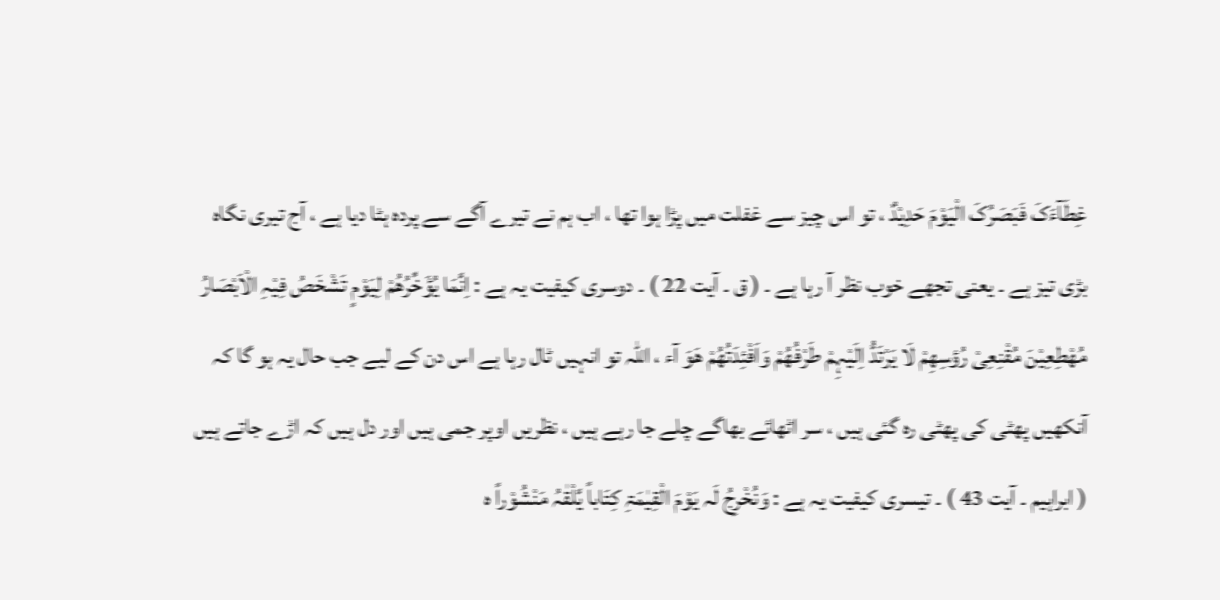غِطَآءَکَ فَبَصَرُکَ الْیَوْمَ حَدِیْدٌ ، تو اس چیز سے غفلت میں پڑا ہوا تھا ، اب ہم نے تیرے آگے سے پردہ ہٹا دیا ہے ، آج تیری نگاہ بڑی تیز ہے ۔ یعنی تجھے خوب نظر آ رہا ہے ۔ ( ق ۔ آیت 22 ) ۔ دوسری کیفیت یہ ہے : اِنَّمَا یُؤَخِّرُھُمْ لِیَوْمٍ تَشْخَصُ فِیْہِ الْاَبْصَارُ مُھْطِعِیْنَ مُقْنِعِیْ رُؤسِھِمْ لَا یَرْتَدُّ اِلَیْہِمْ طَرْفُھُمْ وَاَفْئِدَتُھُمْ ھَوَ آء ، اللہ تو انہیں ٹال رہا ہے اس دن کے لیے جب حال یہ ہو گا کہ آنکھیں پھٹی کی پھٹی رہ گئی ہیں ، سر اٹھائے بھاگے چلے جا رہے ہیں ، نظریں اوپر جمی ہیں اور دل ہیں کہ اڑے جاتے ہیں ( ابراہیم ۔ آیت 43 ) ۔ تیسری کیفیت یہ ہے : وَنُخْرِجُ لَہ یَوْمَ الْقِیٰمَۃِ کِتَاباً یَّلْقٰہُ مَنْشُوْراً ہ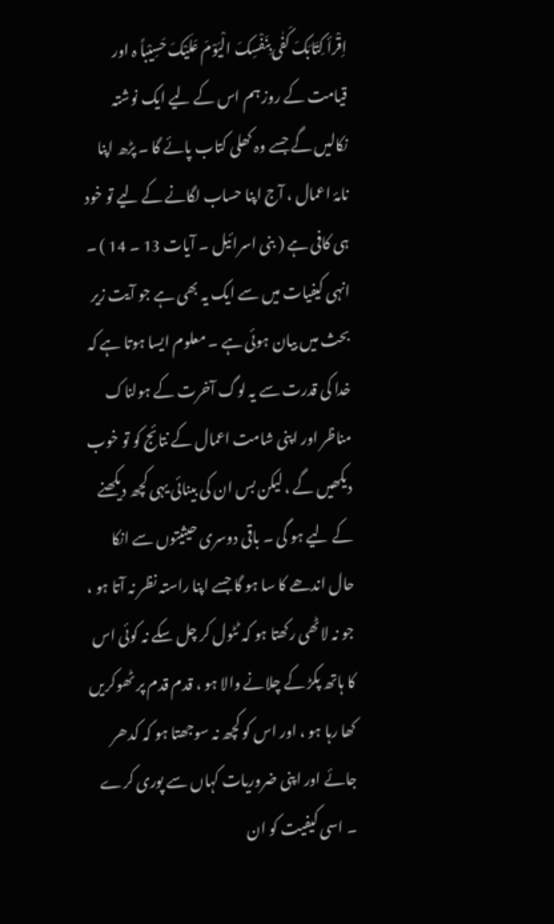اِقْرأ کِتَابَکَ کَفٰی بِنَفْسِکَ الْیَوْمَ عَلَیْکَ حَسِیْباً ہ اور قیامت کے روز ہم اس کے لیے ایک نوشتہ نکالیں گے جسے وہ کھلی کتاب پائے گا ۔ پڑھ اپنا نامۂ اعمال ، آج اپنا حساب لگانے کے لیے تو خود ہی کافی ہے ( بنی اسرائیل ۔ آیات 13 ۔ 14 ) ۔ انہی کیفیات میں سے ایک یہ بھی ہے جو آیت زیر بحث میں بیان ہوئی ہے ۔ معلوم ایسا ہوتا ہے کہ خدا کی قدرت سے یہ لوگ آخرت کے ہولناک مناظر اور اپنی شامت اعمال کے نتائج کو تو خوب دیکھیں گے ، لیکن بس ان کی بینائی یہی کچھ دیکھنے کے لیے ہو گی ۔ باقی دوسری حیثیتوں سے انکا حال اندھے کا سا ہو گا جسے اپنا راستہ نظر نہ آتا ہو ، جو نہ لاٹھی رکھتا ہو کہ ٹٹول کر چل سکے نہ کوئی اس کا ہاتھ پکڑ کے چلانے والا ہو ، قدم قدم پر ٹھوکریں کھا رہا ہو ، اور اس کو کچھ نہ سوجھتا ہو کہ کدھر جائے اور اپنی ضروریات کہاں سے پوری کرے ۔ اسی کیفیت کو ان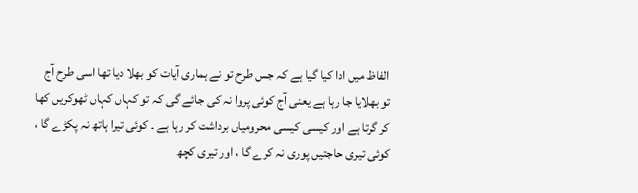الفاظ میں ادا کیا گیا ہے کہ جس طرح تو نے ہماری آیات کو بھلا دیا تھا اسی طرح آج تو بھلایا جا رہا ہے یعنی آج کوئی پروا نہ کی جائے گی کہ تو کہاں کہاں ٹھوکریں کھا کر گرتا ہے اور کیسی کیسی محرومیاں برداشت کر رہا ہے ۔ کوئی تیرا ہاتھ نہ پکڑے گا ، کوئی تیری حاجتیں پوری نہ کرے گا ، اور تیری کچھ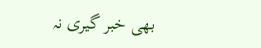بھی خبر گیری نہ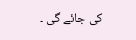کی جائے گی ۔